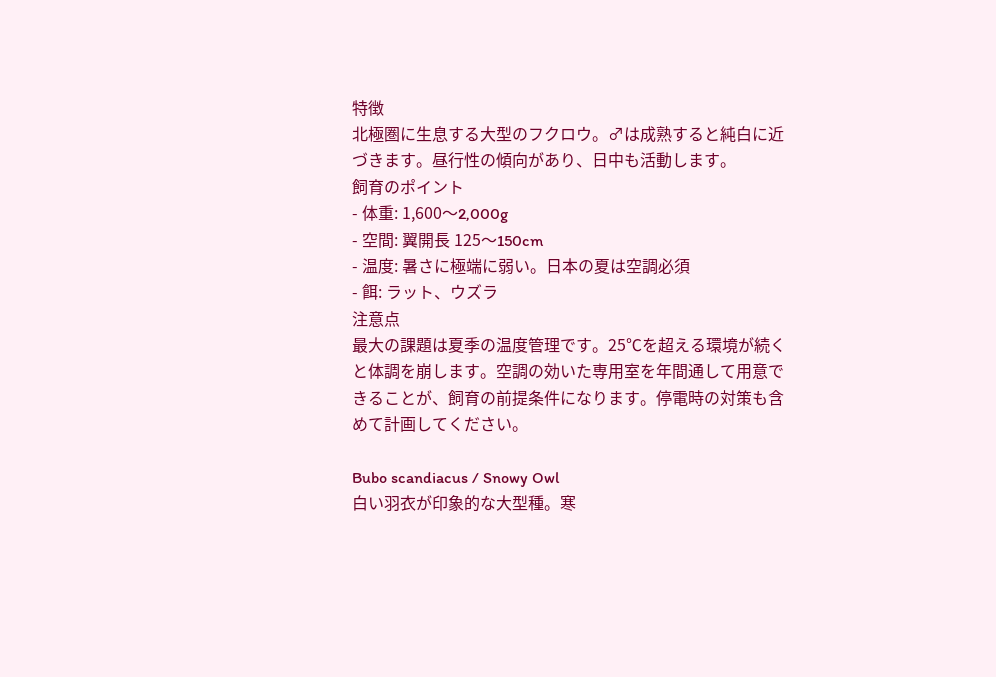特徴
北極圏に生息する大型のフクロウ。♂は成熟すると純白に近づきます。昼行性の傾向があり、日中も活動します。
飼育のポイント
- 体重: 1,600〜2,000g
- 空間: 翼開長 125〜150cm
- 温度: 暑さに極端に弱い。日本の夏は空調必須
- 餌: ラット、ウズラ
注意点
最大の課題は夏季の温度管理です。25℃を超える環境が続くと体調を崩します。空調の効いた専用室を年間通して用意できることが、飼育の前提条件になります。停電時の対策も含めて計画してください。

Bubo scandiacus / Snowy Owl
白い羽衣が印象的な大型種。寒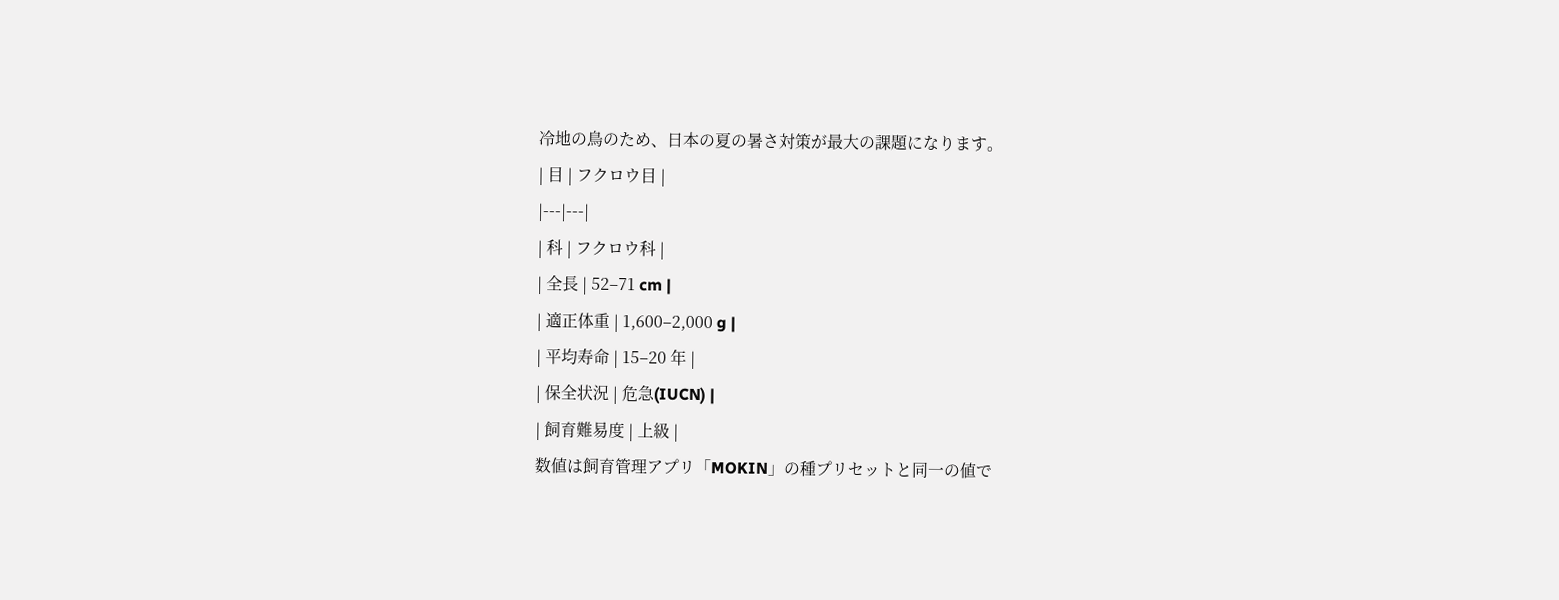冷地の鳥のため、日本の夏の暑さ対策が最大の課題になります。
| 目 | フクロウ目 |
|---|---|
| 科 | フクロウ科 |
| 全長 | 52–71 cm |
| 適正体重 | 1,600–2,000 g |
| 平均寿命 | 15–20 年 |
| 保全状況 | 危急(IUCN) |
| 飼育難易度 | 上級 |
数値は飼育管理アプリ「MOKIN」の種プリセットと同一の値で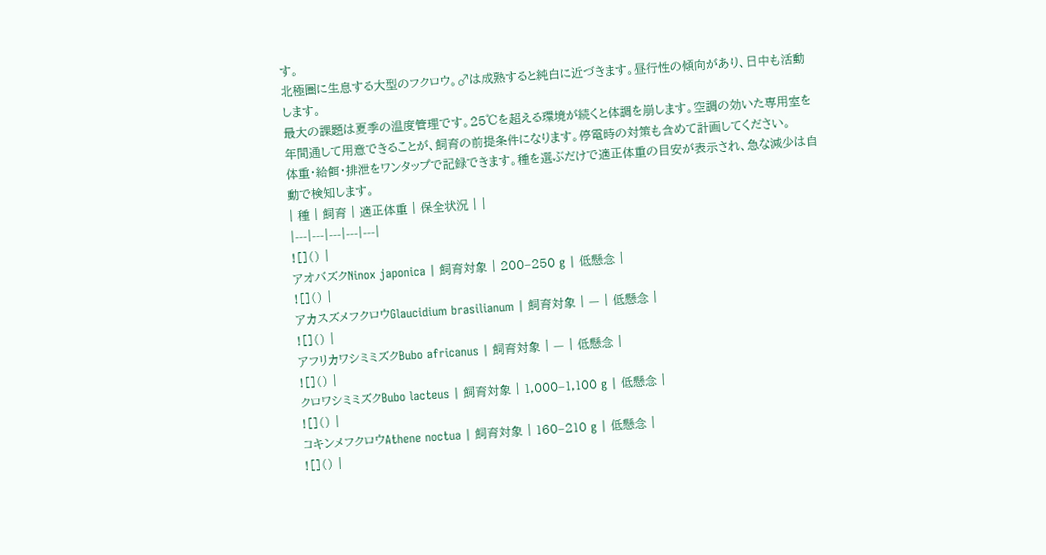す。
北極圏に生息する大型のフクロウ。♂は成熟すると純白に近づきます。昼行性の傾向があり、日中も活動します。
最大の課題は夏季の温度管理です。25℃を超える環境が続くと体調を崩します。空調の効いた専用室を年間通して用意できることが、飼育の前提条件になります。停電時の対策も含めて計画してください。
体重・給餌・排泄をワンタップで記録できます。種を選ぶだけで適正体重の目安が表示され、急な減少は自動で検知します。
| 種 | 飼育 | 適正体重 | 保全状況 | |
|---|---|---|---|---|
![]() |
アオバズクNinox japonica | 飼育対象 | 200–250 g | 低懸念 |
![]() |
アカスズメフクロウGlaucidium brasilianum | 飼育対象 | — | 低懸念 |
![]() |
アフリカワシミミズクBubo africanus | 飼育対象 | — | 低懸念 |
![]() |
クロワシミミズクBubo lacteus | 飼育対象 | 1,000–1,100 g | 低懸念 |
![]() |
コキンメフクロウAthene noctua | 飼育対象 | 160–210 g | 低懸念 |
![]() |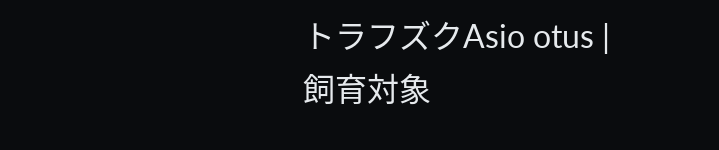トラフズクAsio otus | 飼育対象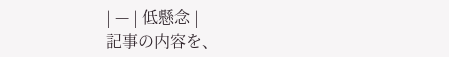| — | 低懸念 |
記事の内容を、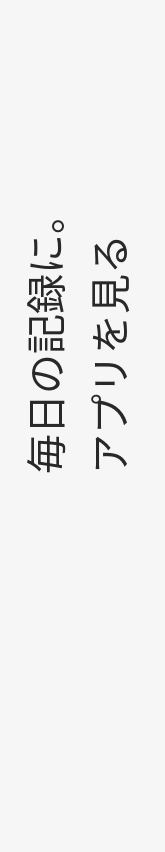毎日の記録に。
アプリを見る